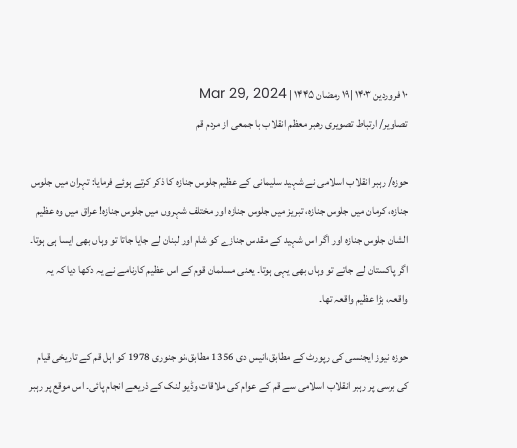۱۰ فروردین ۱۴۰۳ |۱۹ رمضان ۱۴۴۵ | Mar 29, 2024
تصاویر/ ارتباط تصویری رهبر معظم انقلاب با جمعی از مردم قم

حوزہ/ رہبر انقلاب اسلامی نے شہید سلیمانی کے عظیم جلوس جنازہ کا ذکر کرتے ہوئے فرمایا: تہران میں جلوس جنازہ، کرمان میں جلوس جنازہ، تبریز میں جلوس جنازہ اور مختلف شہروں میں جلوس جنازہ! عراق میں وہ عظیم الشان جلوس جنازہ اور اگر اس شہید کے مقدس جنازے کو شام اور لبنان لے جایا جاتا تو وہاں بھی ایسا ہی ہوتا۔ اگر پاکستان لے جاتے تو وہاں بھی یہی ہوتا۔ یعنی مسلمان قوم کے اس عظیم کارنامے نے یہ دکھا دیا کہ یہ واقعہ، بڑا عظیم واقعہ تھا۔

حوزہ نیوز ایجنسی کی رپورٹ کے مطابق،انیس دی 1356 مطابق،نو جنوری 1978 کو اہل قم کے تاریخی قیام کی برسی پر رہبر انقلاب اسلامی سے قم کے عوام کی ملاقات وڈیو لنک کے ذریعے انجام پائی۔ اس موقع پر رہبر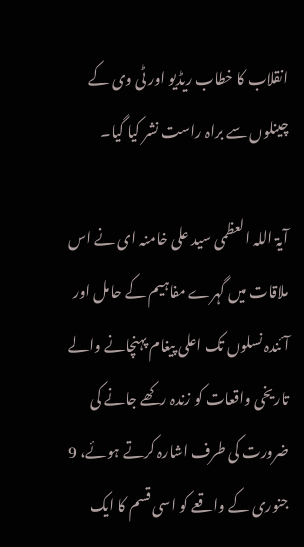انقلاب کا خطاب ریڈیو اور ٹی وی کے چینلوں سے براہ راست نشر کیا گيا۔

آيۃ اللہ العظمی سید علی خامنہ ای نے اس ملاقات میں گہرے مفاہیم کے حامل اور آئندہ نسلوں تک اعلی پیغام پہنچانے والے تاریخی واقعات کو زندہ رکھے جانے کی ضرورت کی طرف اشارہ کرتے ہوئے، 9 جنوری کے واقعے کو اسی قسم کا ایک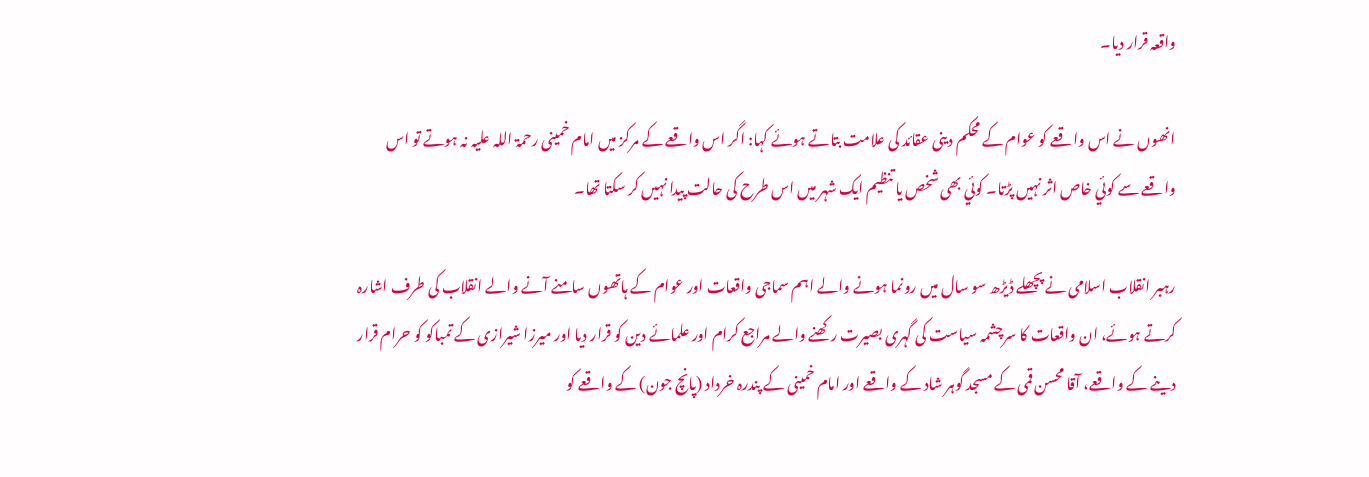واقعہ قرار دیا۔

انھوں نے اس واقعے کو عوام کے محکم دینی عقائد کی علامت بتاتے ہوئے کہا: اگر اس واقعے کے مرکز میں امام خمینی رحمۃ اللہ علیہ نہ ہوتے تو اس واقعے سے کوئي خاص اثر نہیں پڑتا۔ کوئي بھی شخص یا تنظیم ایک شہر میں اس طرح کی حالت پیدا نہیں کر سکتا تھا۔

رہبر انقلاب اسلامی نے پچھلے ڈیڑھ سو سال میں رونما ہونے والے اہم سماجی واقعات اور عوام کے ہاتھوں سامنے آنے والے انقلاب کی طرف اشارہ کرتے ہوئے، ان واقعات کا سرچشمہ سیاست کی گہری بصیرت رکھنے والے مراجع کرام اور علمائے دین کو قرار دیا اور میرزا شیرازی کے تمباکو کو حرام قرار دینے کے واقعے، آقا محسن قمی کے مسجد گوہر شاد کے واقعے اور امام خمینی کے پندرہ خرداد (پانچ جون) کے واقعے کو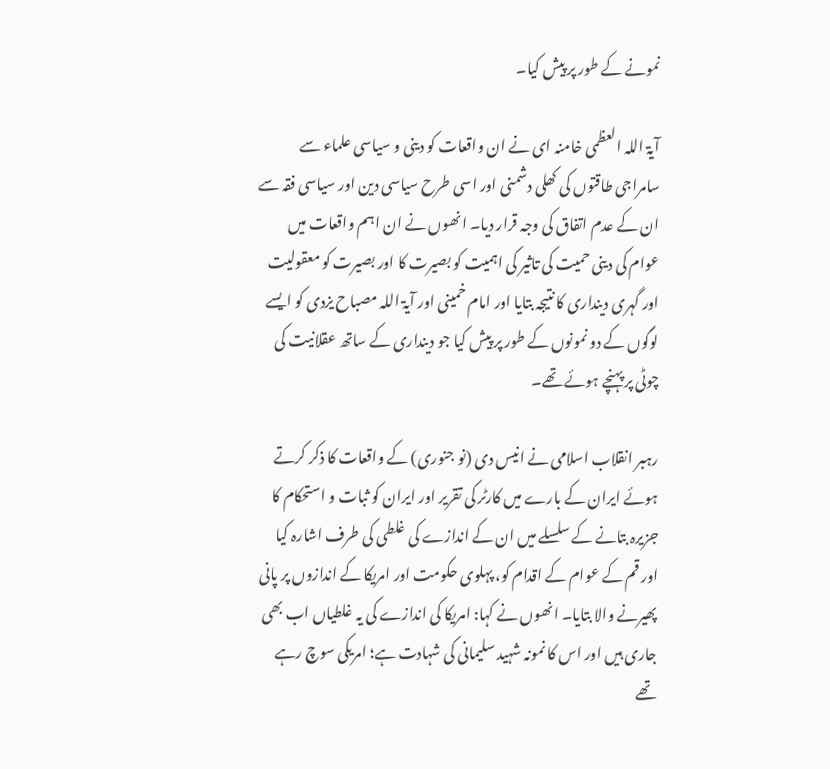نمونے کے طور پر پیش کیا۔

آيۃ اللہ العظمی خامنہ ای نے ان واقعات کو دینی و سیاسی علماء سے سامراجی طاقتوں کی کھلی دشمنی اور اسی طرح سیاسی دین اور سیاسی فقہ سے ان کے عدم اتفاق کی وجہ قرار دیا۔ انھوں نے ان اہم واقعات میں عوام کی دینی حمیت کی تاثیر کی اہمیت کو بصیرت کا اور بصیرت کو معقولیت اور گہری دینداری کا نتیجہ بتایا اور امام خمینی اور آيۃ اللہ مصباح یزدی کو ایسے لوگوں کے دو نمونوں کے طور پر پیش کیا جو دینداری کے ساتھ عقلانیت کی چوٹی پر پہنچے ہوئے تھے۔

رہبر انقلاب اسلامی نے انیس دی (نو جنوری) کے واقعات کا ذکر کرتے ہوئے ایران کے بارے میں کارٹر کی تقریر اور ایران کو ثبات و استحکام کا جزیرہ بتانے کے سلسلے میں ان کے اندازے کی غلطی کی طرف اشارہ کیا اور قم کے عوام کے اقدام کو، پہلوی حکومت اور امریکا کے اندازوں پر پانی پھیرنے والا بتایا۔ انھوں نے کہا: امریکا کی اندازے کی یہ غلطیاں اب بھی جاری ہیں اور اس کا نمونہ شہید سلیمانی کی شہادت ہے؛ امریکی سوچ رہے تھے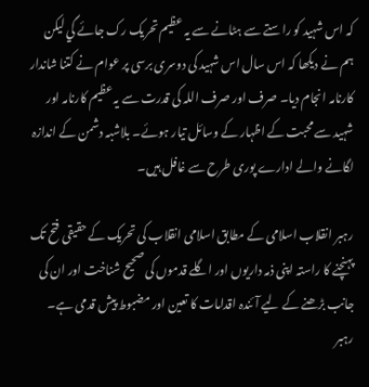کہ اس شہید کو راستے سے ہٹانے سے یہ عظیم تحریک رک جائے گي لیکن ہم نے دیکھا کہ اس سال اس شہید کی دوسری برسی پر عوام نے کتنا شاندار کارنامہ انجام دیا۔ صرف اور صرف اللہ کی قدرت سے یہ عظیم کارنامہ اور شہید سے محبت کے اظہار کے وسائل تیار ہوئے۔ بلاشبہ دشمن کے اندازہ لگانے والے ادارے پوری طرح سے غافل ہیں۔

رہبر انقلاب اسلامی کے مطابق اسلامی انقلاب کی تحریک کے حقیقی فتح تک پہنچنے کا راستہ اپنی ذمہ داریوں اور اگلے قدموں کی صحیح شناخت اور ان کی جانب بڑھنے کے لیے آئندہ اقدامات کا تعین اور مضبوط پیش قدمی ہے۔ رہبر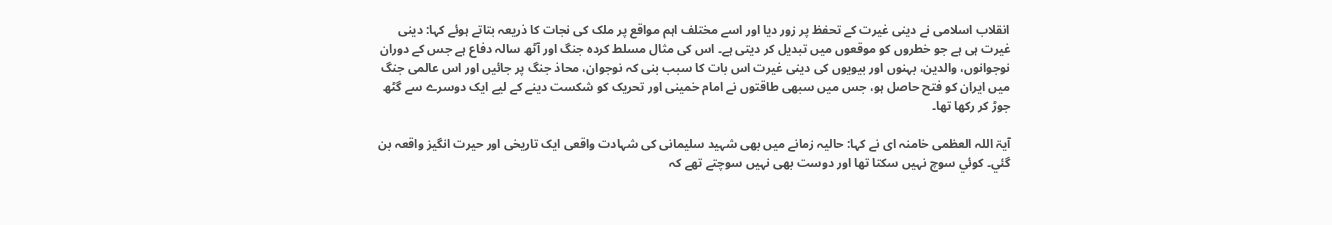انقلاب اسلامی نے دینی غیرت کے تحفظ پر زور دیا اور اسے مختلف اہم مواقع پر ملک کی نجات کا ذریعہ بتاتے ہوئے کہا: دینی غیرت ہی ہے جو خطروں کو موقعوں میں تبدیل کر دیتی ہے۔ اس کی مثال مسلط کردہ جنگ اور آٹھ سالہ دفاع ہے جس کے دوران نوجوانوں، والدین، بہنوں اور بیویوں کی دینی غیرت اس بات کا سبب بنی کہ نوجوان، محاذ جنگ پر جائيں اور اس عالمی جنگ میں ایران کو فتح حاصل ہو، جس میں سبھی طاقتوں نے امام خمینی اور تحریک کو شکست دینے کے لیے ایک دوسرے سے گٹھ جوڑ کر رکھا تھا۔

آيۃ اللہ العظمی خامنہ ای نے کہا: حالیہ زمانے میں بھی شہید سلیمانی کی شہادت واقعی ایک تاریخی اور حیرت انگیز واقعہ بن گئي۔ کوئي سوچ نہیں سکتا تھا اور دوست بھی نہیں سوچتے تھے کہ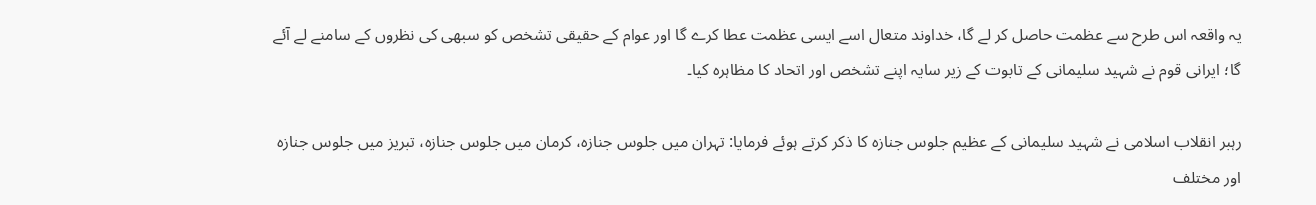یہ واقعہ اس طرح سے عظمت حاصل کر لے گا، خداوند متعال اسے ایسی عظمت عطا کرے گا اور عوام کے حقیقی تشخص کو سبھی کی نظروں کے سامنے لے آئے گا؛ ایرانی قوم نے شہید سلیمانی کے تابوت کے زیر سایہ اپنے تشخص اور اتحاد کا مظاہرہ کیا۔

رہبر انقلاب اسلامی نے شہید سلیمانی کے عظیم جلوس جنازہ کا ذکر کرتے ہوئے فرمایا: تہران میں جلوس جنازہ، کرمان میں جلوس جنازہ، تبریز میں جلوس جنازہ اور مختلف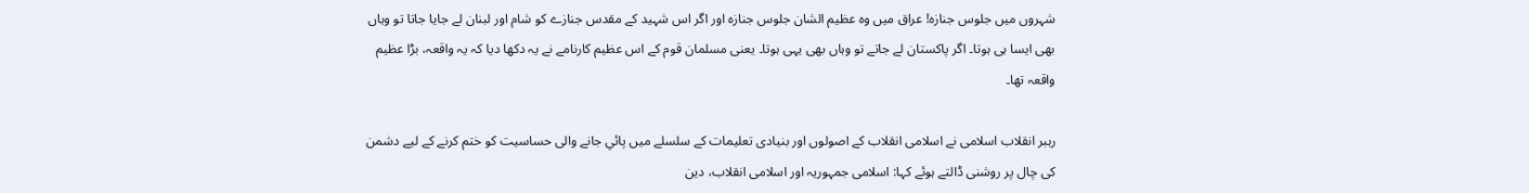شہروں میں جلوس جنازہ! عراق میں وہ عظیم الشان جلوس جنازہ اور اگر اس شہید کے مقدس جنازے کو شام اور لبنان لے جایا جاتا تو وہاں بھی ایسا ہی ہوتا۔ اگر پاکستان لے جاتے تو وہاں بھی یہی ہوتا۔ یعنی مسلمان قوم کے اس عظیم کارنامے نے یہ دکھا دیا کہ یہ واقعہ، بڑا عظیم واقعہ تھا۔

رہبر انقلاب اسلامی نے اسلامی انقلاب کے اصولوں اور بنیادی تعلیمات کے سلسلے میں پائي جانے والی حساسیت کو ختم کرنے کے لیے دشمن کی چال پر روشنی ڈالتے ہوئے کہا: اسلامی جمہوریہ اور اسلامی انقلاب، دین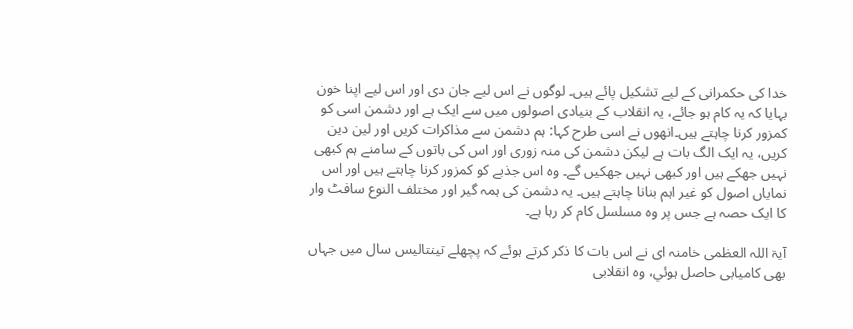خدا کی حکمرانی کے لیے تشکیل پائے ہیں۔ لوگوں نے اس لیے جان دی اور اس لیے اپنا خون بہایا کہ یہ کام ہو جائے، یہ انقلاب کے بنیادی اصولوں میں سے ایک ہے اور دشمن اسی کو کمزور کرنا چاہتے ہیں۔انھوں نے اسی طرح کہا: ہم دشمن سے مذاکرات کریں اور لین دین کریں، یہ ایک الگ بات ہے لیکن دشمن کی منہ زوری اور اس کی باتوں کے سامنے ہم کبھی نہیں جھکے ہیں اور کبھی نہیں جھکیں گے۔ وہ اس جذبے کو کمزور کرنا چاہتے ہیں اور اس نمایاں اصول کو غیر اہم بنانا چاہتے ہیں۔ یہ دشمن کی ہمہ گیر اور مختلف النوع سافٹ وار کا ایک حصہ ہے جس پر وہ مسلسل کام کر رہا ہے۔

آيۃ اللہ العظمی خامنہ ای نے اس بات کا ذکر کرتے ہوئے کہ پچھلے تینتالیس سال میں جہاں بھی کامیابی حاصل ہوئي، وہ انقلابی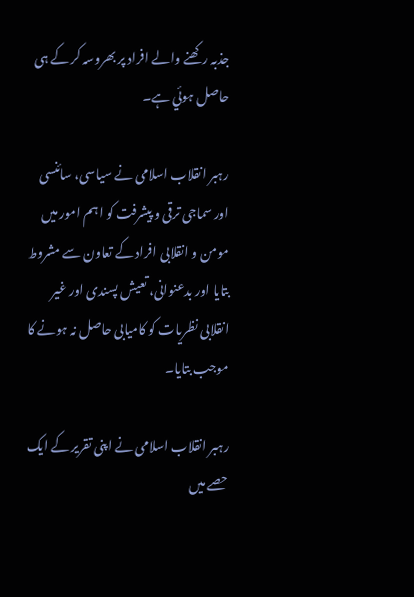جذبہ رکھنے والے افراد پر بھروسہ کر کے ہی حاصل ہوئي ہے۔

رہبر انقلاب اسلامی نے سیاسی، سائنسی اور سماجی ترقی و پیشرفت کو اہم امور میں مومن و انقلابی افراد کے تعاون سے مشروط بتایا اور بدعنوانی، تعیش پسندی اور غیر انقلابی نظریات کو کامیابی حاصل نہ ہونے کا موجب بتایا۔

رہبر انقلاب اسلامی نے اپنی تقریر کے ایک حصے میں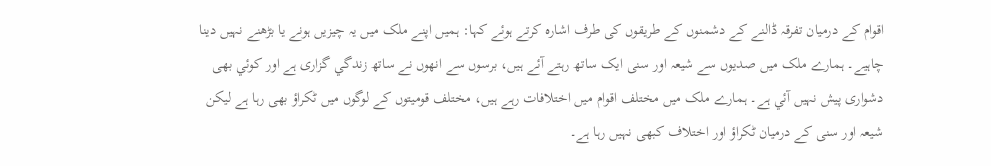اقوام کے درمیان تفرقہ ڈالنے کے دشمنوں کے طریقوں کی طرف اشارہ کرتے ہوئے کہا: ہمیں اپنے ملک میں یہ چیزیں ہونے یا بڑھنے نہیں دینا چاہیے۔ ہمارے ملک میں صدیوں سے شیعہ اور سنی ایک ساتھ رہتے آئے ہیں، برسوں سے انھوں نے ساتھ زندگي گزاری ہے اور کوئي بھی دشواری پیش نہیں آئي ہے۔ ہمارے ملک میں مختلف اقوام میں اختلافات رہے ہیں، مختلف قومیتوں کے لوگوں میں ٹکراؤ بھی رہا ہے لیکن شیعہ اور سنی کے درمیان ٹکراؤ اور اختلاف کبھی نہیں رہا ہے۔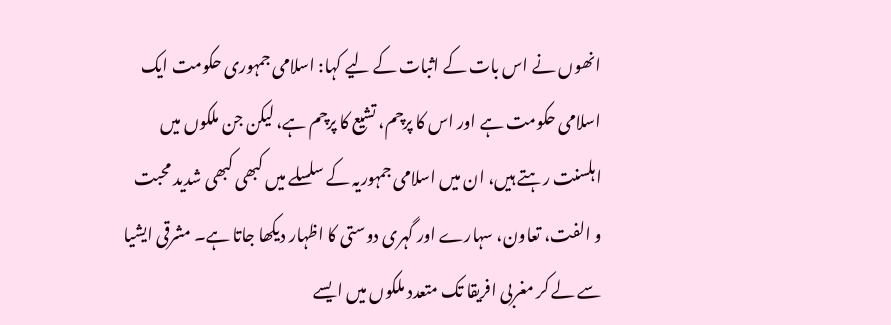انھوں نے اس بات کے اثبات کے لیے کہا: اسلامی جمہوری حکومت ایک اسلامی حکومت ہے اور اس کا پرچم، تشیع کا پرچم ہے، لیکن جن ملکوں میں اہلسنت رہتے ہیں، ان میں اسلامی جمہوریہ کے سلسلے میں کبھی کبھی شدید محبت و الفت، تعاون، سہارے اور گہری دوستی کا اظہار دیکھا جاتا ہے۔ مشرقی ایشیا سے لے کر مغربی افریقا تک متعدد ملکوں میں ایسے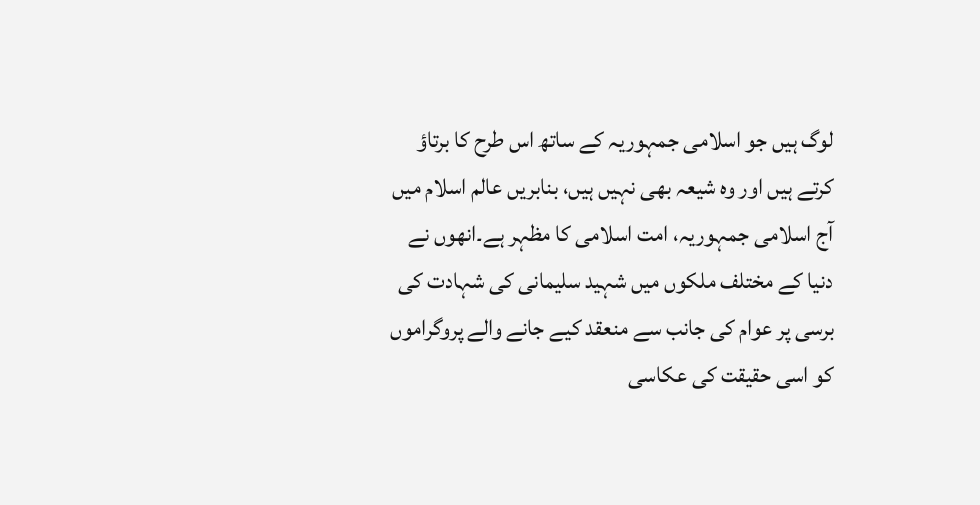لوگ ہیں جو اسلامی جمہوریہ کے ساتھ اس طرح کا برتاؤ کرتے ہیں اور وہ شیعہ بھی نہیں ہیں، بنابریں عالم اسلام میں آج اسلامی جمہوریہ، امت اسلامی کا مظہر ہے۔انھوں نے دنیا کے مختلف ملکوں میں شہید سلیمانی کی شہادت کی برسی پر عوام کی جانب سے منعقد کیے جانے والے پروگراموں کو اسی حقیقت کی عکاسی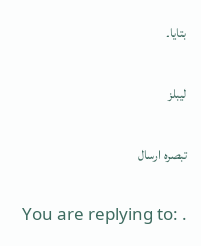بتایا۔

لیبلز

تبصرہ ارسال

You are replying to: .